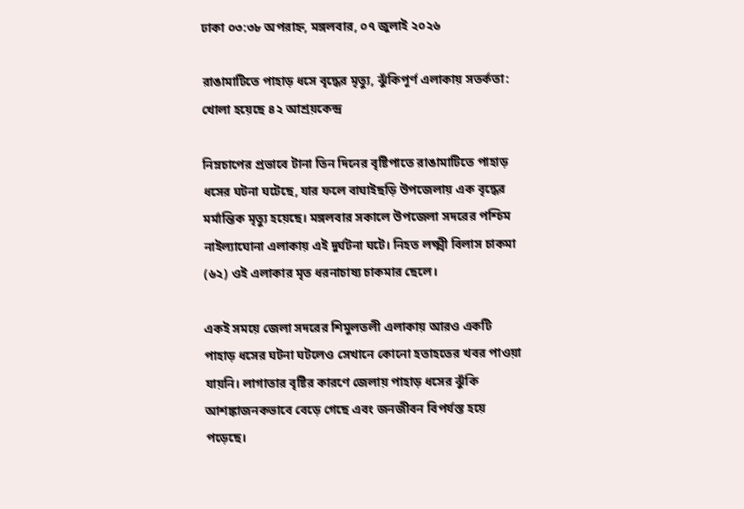ঢাকা ০৩:৩৮ অপরাহ্ন, মঙ্গলবার, ০৭ জুলাই ২০২৬

রাঙামাটিতে পাহাড় ধসে বৃদ্ধের মৃত্যু, ঝুঁকিপূর্ণ এলাকায় সতর্কতা: খোলা হয়েছে ৪২ আশ্রয়কেন্দ্র

নিম্নচাপের প্রভাবে টানা তিন দিনের বৃষ্টিপাতে রাঙামাটিতে পাহাড় ধসের ঘটনা ঘটেছে, যার ফলে বাঘাইছড়ি উপজেলায় এক বৃদ্ধের মর্মান্তিক মৃত্যু হয়েছে। মঙ্গলবার সকালে উপজেলা সদরের পশ্চিম নাইল্যাঘোনা এলাকায় এই দুর্ঘটনা ঘটে। নিহত লক্ষ্মী বিলাস চাকমা (৬২) ওই এলাকার মৃত ধরনাচাষ্য চাকমার ছেলে।

একই সময়ে জেলা সদরের শিমুলতলী এলাকায় আরও একটি পাহাড় ধসের ঘটনা ঘটলেও সেখানে কোনো হতাহতের খবর পাওয়া যায়নি। লাগাতার বৃষ্টির কারণে জেলায় পাহাড় ধসের ঝুঁকি আশঙ্কাজনকভাবে বেড়ে গেছে এবং জনজীবন বিপর্যস্ত হয়ে পড়েছে।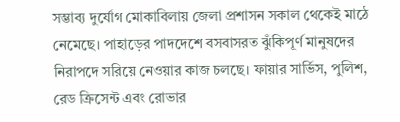সম্ভাব্য দুর্যোগ মোকাবিলায় জেলা প্রশাসন সকাল থেকেই মাঠে নেমেছে। পাহাড়ের পাদদেশে বসবাসরত ঝুঁকিপূর্ণ মানুষদের নিরাপদে সরিয়ে নেওয়ার কাজ চলছে। ফায়ার সার্ভিস, পুলিশ, রেড ক্রিসেন্ট এবং রোভার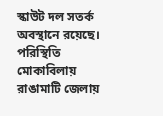স্কাউট দল সতর্ক অবস্থানে রয়েছে। পরিস্থিতি মোকাবিলায় রাঙামাটি জেলায়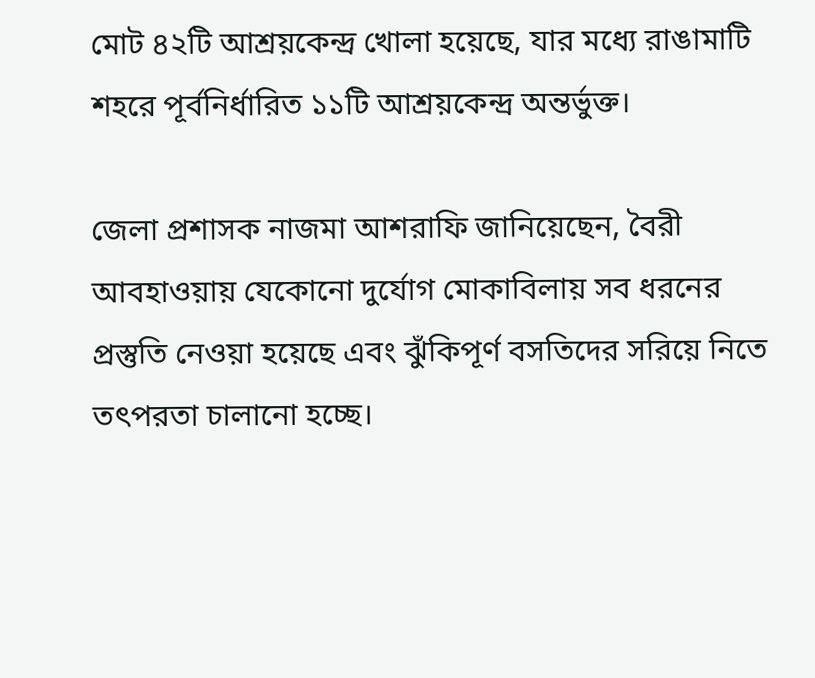মোট ৪২টি আশ্রয়কেন্দ্র খোলা হয়েছে, যার মধ্যে রাঙামাটি শহরে পূর্বনির্ধারিত ১১টি আশ্রয়কেন্দ্র অন্তর্ভুক্ত।

জেলা প্রশাসক নাজমা আশরাফি জানিয়েছেন, বৈরী আবহাওয়ায় যেকোনো দুর্যোগ মোকাবিলায় সব ধরনের প্রস্তুতি নেওয়া হয়েছে এবং ঝুঁকিপূর্ণ বসতিদের সরিয়ে নিতে তৎপরতা চালানো হচ্ছে।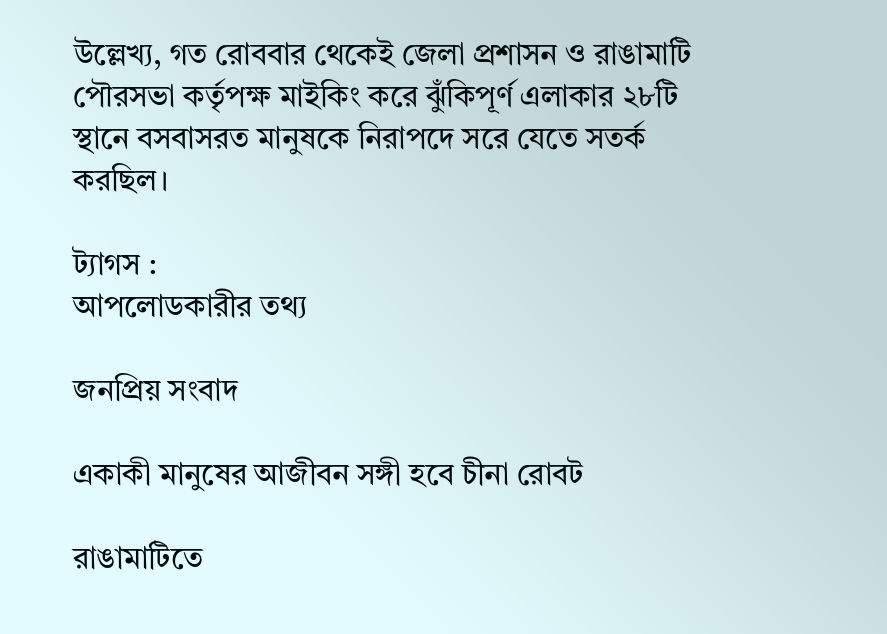উল্লেখ্য, গত রোববার থেকেই জেলা প্রশাসন ও রাঙামাটি পৌরসভা কর্তৃপক্ষ মাইকিং করে ঝুঁকিপূর্ণ এলাকার ২৮টি স্থানে বসবাসরত মানুষকে নিরাপদে সরে যেতে সতর্ক করছিল।

ট্যাগস :
আপলোডকারীর তথ্য

জনপ্রিয় সংবাদ

একাকী মানুষের আজীবন সঙ্গী হবে চীনা রোবট

রাঙামাটিতে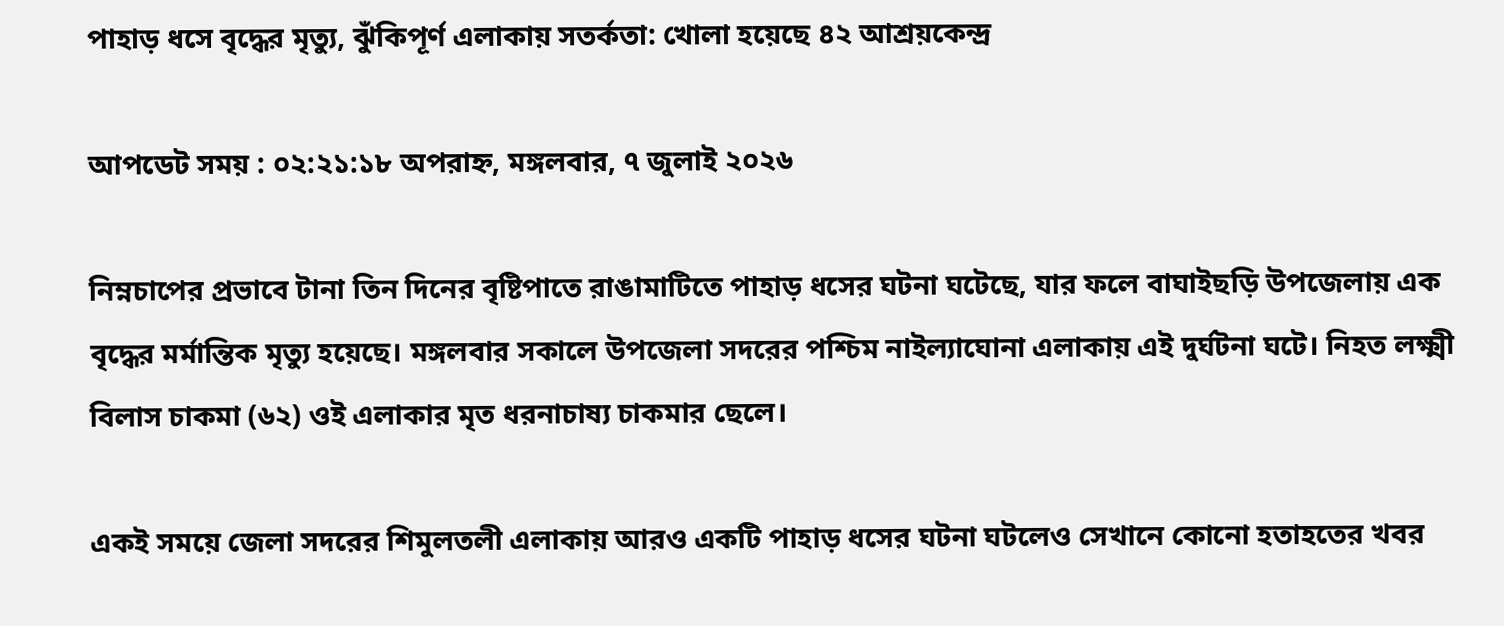পাহাড় ধসে বৃদ্ধের মৃত্যু, ঝুঁকিপূর্ণ এলাকায় সতর্কতা: খোলা হয়েছে ৪২ আশ্রয়কেন্দ্র

আপডেট সময় : ০২:২১:১৮ অপরাহ্ন, মঙ্গলবার, ৭ জুলাই ২০২৬

নিম্নচাপের প্রভাবে টানা তিন দিনের বৃষ্টিপাতে রাঙামাটিতে পাহাড় ধসের ঘটনা ঘটেছে, যার ফলে বাঘাইছড়ি উপজেলায় এক বৃদ্ধের মর্মান্তিক মৃত্যু হয়েছে। মঙ্গলবার সকালে উপজেলা সদরের পশ্চিম নাইল্যাঘোনা এলাকায় এই দুর্ঘটনা ঘটে। নিহত লক্ষ্মী বিলাস চাকমা (৬২) ওই এলাকার মৃত ধরনাচাষ্য চাকমার ছেলে।

একই সময়ে জেলা সদরের শিমুলতলী এলাকায় আরও একটি পাহাড় ধসের ঘটনা ঘটলেও সেখানে কোনো হতাহতের খবর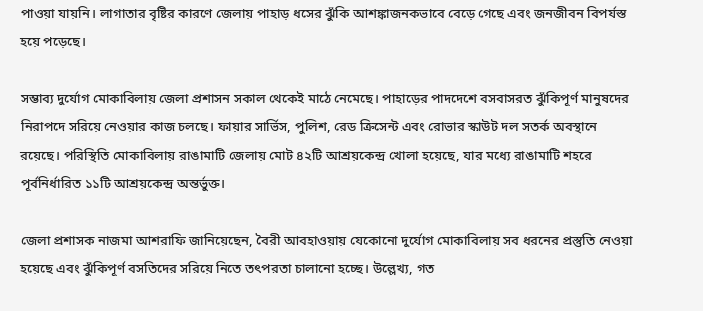পাওয়া যায়নি। লাগাতার বৃষ্টির কারণে জেলায় পাহাড় ধসের ঝুঁকি আশঙ্কাজনকভাবে বেড়ে গেছে এবং জনজীবন বিপর্যস্ত হয়ে পড়েছে।

সম্ভাব্য দুর্যোগ মোকাবিলায় জেলা প্রশাসন সকাল থেকেই মাঠে নেমেছে। পাহাড়ের পাদদেশে বসবাসরত ঝুঁকিপূর্ণ মানুষদের নিরাপদে সরিয়ে নেওয়ার কাজ চলছে। ফায়ার সার্ভিস, পুলিশ, রেড ক্রিসেন্ট এবং রোভার স্কাউট দল সতর্ক অবস্থানে রয়েছে। পরিস্থিতি মোকাবিলায় রাঙামাটি জেলায় মোট ৪২টি আশ্রয়কেন্দ্র খোলা হয়েছে, যার মধ্যে রাঙামাটি শহরে পূর্বনির্ধারিত ১১টি আশ্রয়কেন্দ্র অন্তর্ভুক্ত।

জেলা প্রশাসক নাজমা আশরাফি জানিয়েছেন, বৈরী আবহাওয়ায় যেকোনো দুর্যোগ মোকাবিলায় সব ধরনের প্রস্তুতি নেওয়া হয়েছে এবং ঝুঁকিপূর্ণ বসতিদের সরিয়ে নিতে তৎপরতা চালানো হচ্ছে। উল্লেখ্য, গত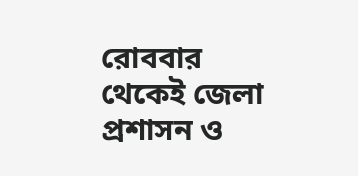রোববার থেকেই জেলা প্রশাসন ও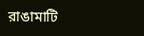রাঙামাটি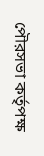পৌরসভা কর্তৃপক্ষ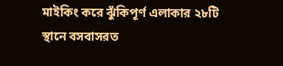মাইকিং করে ঝুঁকিপূর্ণ এলাকার ২৮টি স্থানে বসবাসরত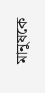মানুষকে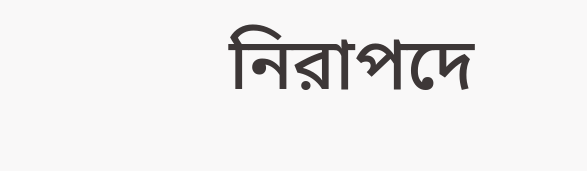নিরাপদে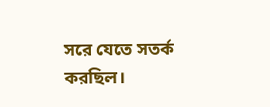সরে যেতে সতর্ক করছিল।